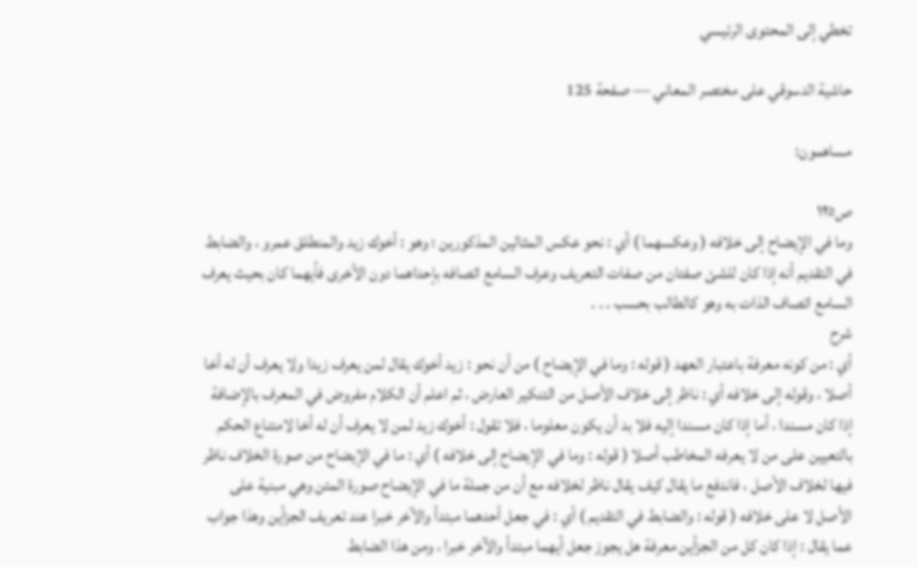تخطي إلى المحتوى الرئيسي

حاشية الدسوقي على مختصر المعاني — صفحة 125

مساهمون:

ص١٢٥
وما في الإيضاح إلى خلافه ( وعكسهما ) أي : نحو عكس المثالين المذكورين ؛ وهو : أخوك زيد والمنطلق عمرو ، والضابط في التقديم أنه إذا كان للشئ صفتان من صفات التعريف وعرف السامع اتصافه بإحداهما دون الأخرى فأيهما كان بحيث يعرف السامع اتصاف الذات به وهو كالطالب بحسب . . .
شرح
أي : من كونه معرفة باعتبار العهد ( قوله : وما في الإيضاح ) من أن نحو : زيد أخوك يقال لمن يعرف زيدا ولا يعرف أن له أخا أصلا ، وقوله إلى خلافه أي : ناظر إلى خلاف الأصل من التنكير العارض ، ثم اعلم أن الكلام مفروض في المعرف بالإضافة إذا كان مسندا ، أما إذا كان مسندا إليه فلا بد أن يكون معلوما ، فلا تقول : أخوك زيد لمن لا يعرف أن له أخا لامتناع الحكم بالتعيين على من لا يعرفه المخاطب أصلا ( قوله : وما في الإيضاح إلى خلافه ) أي : ما في الإيضاح من صورة الخلاف ناظر فيها لخلاف الأصل ، فاندفع ما يقال كيف يقال ناظر لخلافه مع أن من جملة ما في الإيضاح صورة المتن وهي مبنية على الأصل لا على خلافه ( قوله : والضابط في التقديم ) أي : في جعل أحدهما مبتدأ والآخر خبرا عند تعريف الجزأين وهذا جواب عما يقال : إذا كان كل من الجزأين معرفة هل يجوز جعل أيهما مبتدأ والآخر خبرا ، ومن هذا الضابط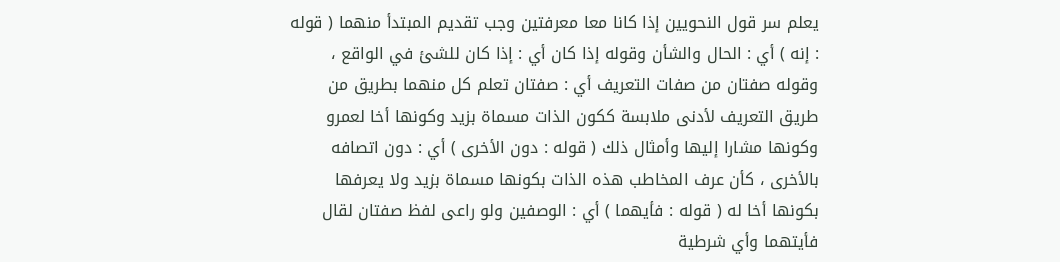يعلم سر قول النحويين إذا كانا معا معرفتين وجب تقديم المبتدأ منهما ( قوله : إنه ) أي : الحال والشأن وقوله إذا كان أي : إذا كان للشئ في الواقع ، وقوله صفتان من صفات التعريف أي : صفتان تعلم كل منهما بطريق من طريق التعريف لأدنى ملابسة ككون الذات مسماة بزيد وكونها أخا لعمرو وكونها مشارا إليها وأمثال ذلك ( قوله : دون الأخرى ) أي : دون اتصافه بالأخرى ، كأن عرف المخاطب هذه الذات بكونها مسماة بزيد ولا يعرفها بكونها أخا له ( قوله : فأيهما ) أي : الوصفين ولو راعى لفظ صفتان لقال فأيتهما وأي شرطية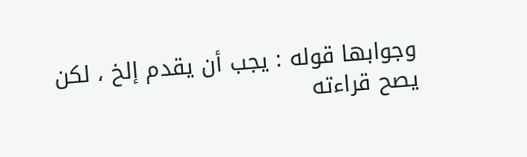وجوابها قوله : يجب أن يقدم إلخ ، لكن يصح قراءته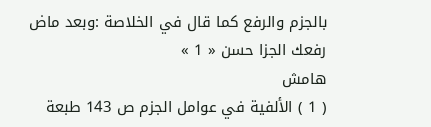بالجزم والرفع كما قال في الخلاصة :وبعد ماض رفعك الجزا حسن « 1 »
هامش
( 1 ) الألفية في عوامل الجزم ص 143 طبعة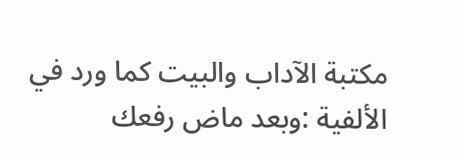مكتبة الآداب والبيت كما ورد في الألفية :وبعد ماض رفعك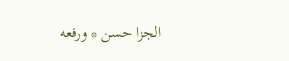الجزا حسن * ورفعه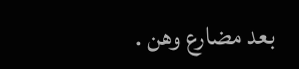بعد مضارع وهن .